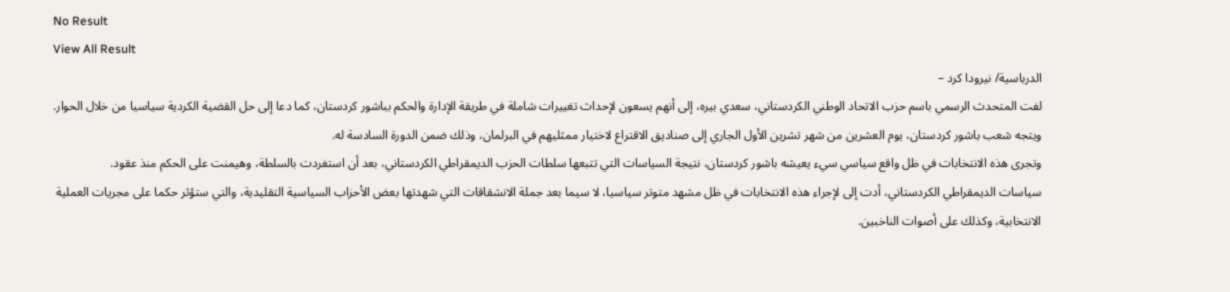No Result
View All Result
الدرباسية/ نيرودا كرد –
لفت المتحدث الرسمي باسم حزب الاتحاد الوطني الكردستاني، سعدي بيره، إلى أنهم يسعون لإحداث تغييرات شاملة في طريقة الإدارة والحكم بباشور كردستان، كما دعا إلى حل القضية الكردية سياسيا من خلال الحوار.
ويتجه شعب باشور كردستان، يوم العشرين من شهر تشرين الأول الجاري إلى صناديق الاقتراع لاختيار ممثليهم في البرلمان، وذلك ضمن الدورة السادسة له.
وتجرى هذه الانتخابات في ظل واقع سياسي سيء يعيشه باشور كردستان، نتيجة السياسات التي تتبعها سلطات الحزب الديمقراطي الكردستاني، بعد أن استفردت بالسلطة، وهيمنت على الحكم منذ عقود.
سياسات الديمقراطي الكردستاني، أدت إلى لإجراء هذه الانتخابات في ظل مشهد متوتر سياسيا، لا سيما بعد جملة الانشقاقات التي شهدتها بعض الأحزاب السياسية التقليدية، والتي ستؤثر حكما على مجريات العملية الانتخابية، وكذلك على أصوات الناخبين.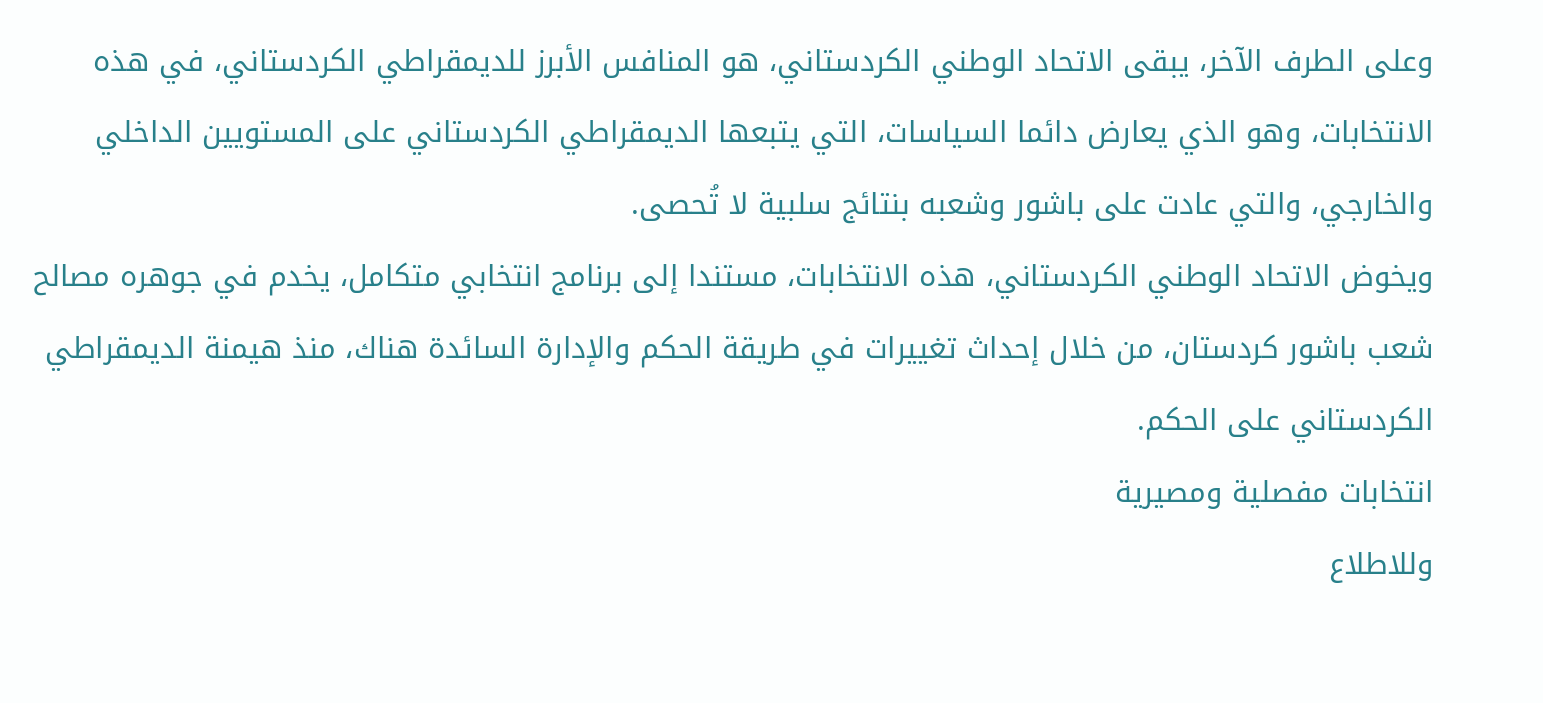وعلى الطرف الآخر، يبقى الاتحاد الوطني الكردستاني، هو المنافس الأبرز للديمقراطي الكردستاني، في هذه الانتخابات، وهو الذي يعارض دائما السياسات، التي يتبعها الديمقراطي الكردستاني على المستويين الداخلي والخارجي، والتي عادت على باشور وشعبه بنتائج سلبية لا تُحصى.
ويخوض الاتحاد الوطني الكردستاني، هذه الانتخابات، مستندا إلى برنامج انتخابي متكامل، يخدم في جوهره مصالح شعب باشور كردستان، من خلال إحداث تغييرات في طريقة الحكم والإدارة السائدة هناك، منذ هيمنة الديمقراطي الكردستاني على الحكم.
انتخابات مفصلية ومصيرية
وللاطلاع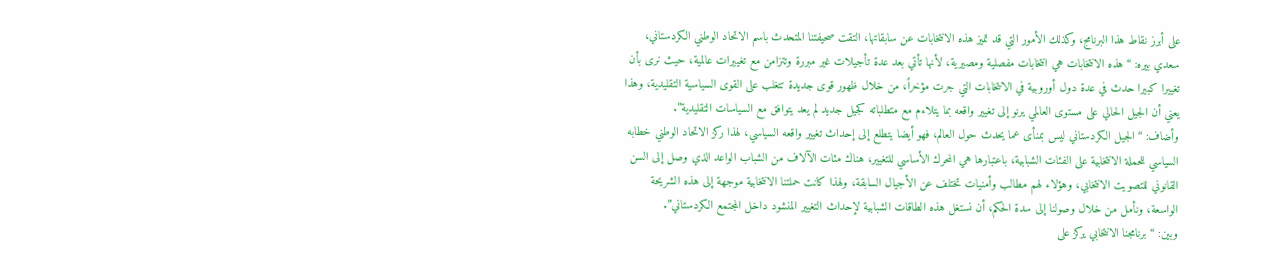على أبرز نقاط هذا البرنامج، وكذلك الأمور التي قد تميز هذه الانتخابات عن سابقاتها، التقت صحيفتنا المتحدث باسم الاتحاد الوطني الكردستاني، سعدي بيره: “هذه الانتخابات هي انتخابات مفصلية ومصيرية، لأنها تأتي بعد عدة تأجيلات غير مبررة وتتزامن مع تغييرات عالمية، حيث نرى بأن تغييرا كبيرا حدث في عدة دول أوروبية في الانتخابات التي جرت مؤخراً، من خلال ظهور قوى جديدة تتغلب على القوى السياسية التقليدية، وهذا يعني أن الجيل الحالي على مستوى العالمي يرنو إلى تغيير واقعه بما يتلاءم مع متطلباته كجيل جديد لم يعد يتوافق مع السياسات التقليدية”.
وأضاف: “الجيل الكردستاني ليس بمنأى عما يحدث حول العالم، فهو أيضا يتطلع إلى إحداث تغيير واقعه السياسي، لهذا ركز الاتحاد الوطني خطابه السياسي للحملة الانتخابية على الفئات الشبابية، باعتبارها هي المحرك الأساسي للتغيير، هناك مئات الآلاف من الشباب الواعد الذي وصل إلى السن القانوني للتصويت الانتخابي، وهؤلاء لهم مطالب وأمنيات تختلف عن الأجيال السابقة، ولهذا كانت حملتنا الانتخابية موجهة إلى هذه الشريحة الواسعة، ونأمل من خلال وصولنا إلى سدة الحكم، أن نستغل هذه الطاقات الشبابية لإحداث التغيير المنشود داخل المجتمع الكردستاني”.
وبين: “برنامجنا الانتخابي يركز على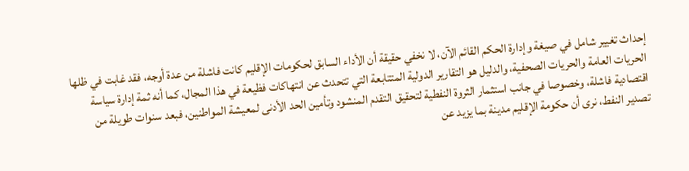إحداث تغيير شامل في صيغة وإدارة الحكم القائم الآن، لا نخفي حقيقة أن الأداء السابق لحكومات الإقليم كانت فاشلة من عدة أوجه، فقد غابت في ظلها الحريات العامة والحريات الصحفية، والدليل هو التقارير الدولية المتتابعة التي تتحدث عن انتهاكات فظيعة في هذا المجال، كما أنه ثمة إدارة سياسة اقتصادية فاشلة، وخصوصا في جانب استثمار الثروة النفطية لتحقيق التقدم المنشود وتأمين الحد الأدنى لمعيشة المواطنين، فبعد سنوات طويلة من تصدير النفط، نرى أن حكومة الإقليم مدينة بما يزيد عن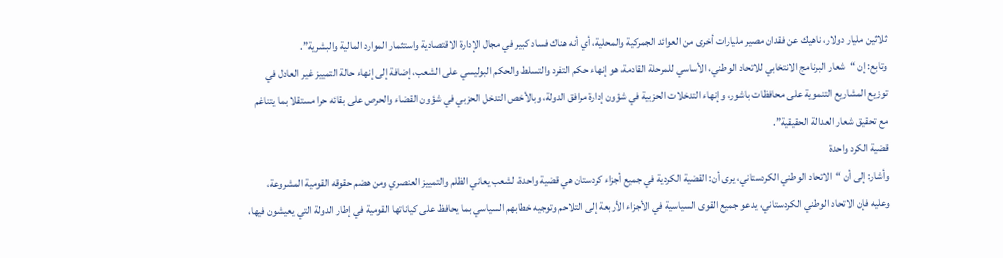ثلاثين مليار دولار، ناهيك عن فقدان مصير مليارات أخرى من العوائد الجمركية والمحلية، أي أنه هناك فساد كبير في مجال الإدارة الاقتصادية واستثمار الموارد المالية والبشرية”.
وتابع: إن “شعار البرنامج الانتخابي للاتحاد الوطني، الأساسي للمرحلة القادمة، هو إنهاء حكم التفرد والتسلط والحكم البوليسي على الشعب، إضافة إلى إنهاء حالة التمييز غير العادل في توزيع المشاريع التنموية على محافظات باشور، وإنهاء التدخلات الحزبية في شؤون إدارة مرافق الدولة، وبالأخص التدخل الحزبي في شؤون القضاء والحرص على بقائه حرا مستقلا بما يتناغم مع تحقيق شعار العدالة الحقيقية”.
قضية الكرد واحدة
وأشار: إلى أن “الاتحاد الوطني الكردستاني، يرى أن: القضية الكردية في جميع أجزاء كردستان هي قضية واحدة، لشعب يعاني الظلم والتمييز العنصري ومن هضم حقوقه القومية المشروعة، وعليه فإن الاتحاد الوطني الكردستاني، يدعو جميع القوى السياسية في الأجزاء الأربعة إلى التلاحم وتوجيه خطابهم السياسي بما يحافظ على كياناتها القومية في إطار الدولة التي يعيشون فيها،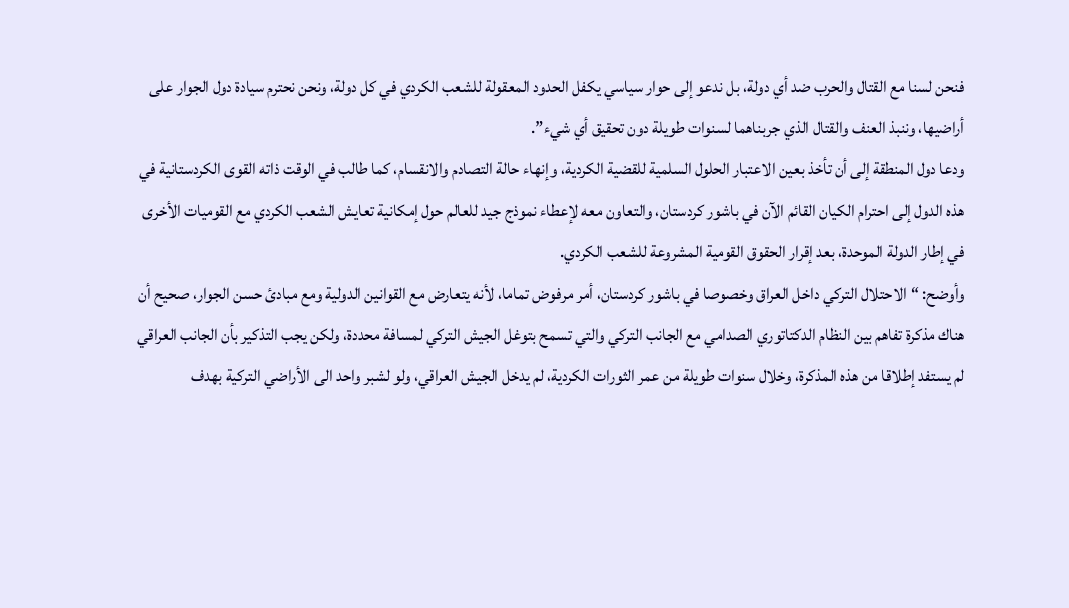فنحن لسنا مع القتال والحرب ضد أي دولة، بل ندعو إلى حوار سياسي يكفل الحدود المعقولة للشعب الكردي في كل دولة، ونحن نحترم سيادة دول الجوار على أراضيها، وننبذ العنف والقتال الذي جربناهما لسنوات طويلة دون تحقيق أي شيء”.
ودعا دول المنطقة إلى أن تأخذ بعين الاعتبار الحلول السلمية للقضية الكردية، وإنهاء حالة التصادم والانقسام، كما طالب في الوقت ذاته القوى الكردستانية في هذه الدول إلى احترام الكيان القائم الآن في باشور كردستان، والتعاون معه لإعطاء نموذج جيد للعالم حول إمكانية تعايش الشعب الكردي مع القوميات الأخرى في إطار الدولة الموحدة، بعد إقرار الحقوق القومية المشروعة للشعب الكردي.
وأوضح: “الاحتلال التركي داخل العراق وخصوصا في باشور كردستان، أمر مرفوض تماما، لأنه يتعارض مع القوانين الدولية ومع مبادئ حسن الجوار، صحيح أن هناك مذكرة تفاهم بين النظام الدكتاتوري الصدامي مع الجانب التركي والتي تسمح بتوغل الجيش التركي لمسافة محددة، ولكن يجب التذكير بأن الجانب العراقي لم يستفد إطلاقا من هذه المذكرة، وخلال سنوات طويلة من عمر الثورات الكردية، لم يدخل الجيش العراقي، ولو لشبر واحد الى الأراضي التركية بهدف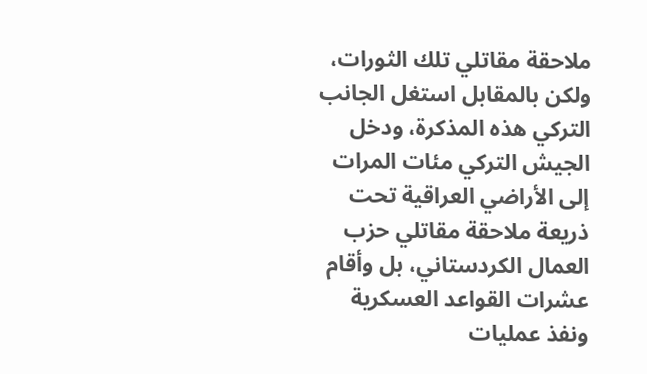ملاحقة مقاتلي تلك الثورات، ولكن بالمقابل استغل الجانب التركي هذه المذكرة، ودخل الجيش التركي مئات المرات إلى الأراضي العراقية تحت ذريعة ملاحقة مقاتلي حزب العمال الكردستاني، بل وأقام عشرات القواعد العسكرية ونفذ عمليات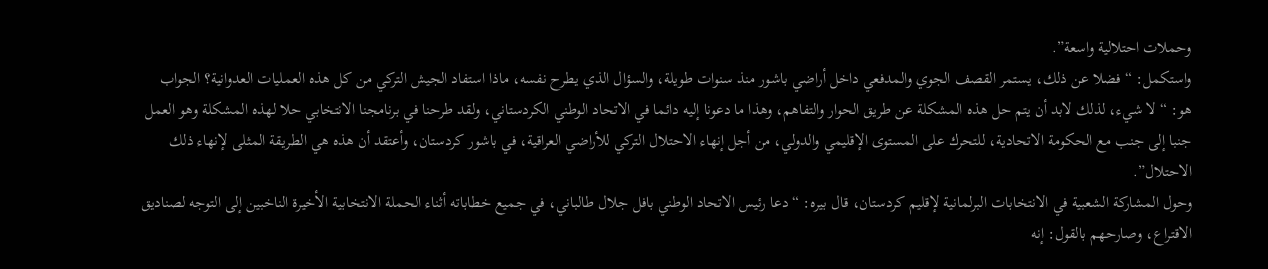وحملات احتلالية واسعة”.
واستكمل: “فضلا عن ذلك، يستمر القصف الجوي والمدفعي داخل أراضي باشور منذ سنوات طويلة، والسؤال الذي يطرح نفسه، ماذا استفاد الجيش التركي من كل هذه العمليات العدوانية؟ الجواب هو: “لا شيء، لذلك لابد أن يتم حل هذه المشكلة عن طريق الحوار والتفاهم، وهذا ما دعونا إليه دائما في الاتحاد الوطني الكردستاني، ولقد طرحنا في برنامجنا الانتخابي حلا لهذه المشكلة وهو العمل جنبا إلى جنب مع الحكومة الاتحادية، للتحرك على المستوى الإقليمي والدولي، من أجل إنهاء الاحتلال التركي للأراضي العراقية، في باشور كردستان، وأعتقد أن هذه هي الطريقة المثلى لإنهاء ذلك الاحتلال”.
وحول المشاركة الشعبية في الانتخابات البرلمانية لإقليم كردستان، قال بيره: “دعا رئيس الاتحاد الوطني بافل جلال طالباني، في جميع خطاباته أثناء الحملة الانتخابية الأخيرة الناخبين إلى التوجه لصناديق الاقتراع، وصارحهم بالقول: إنه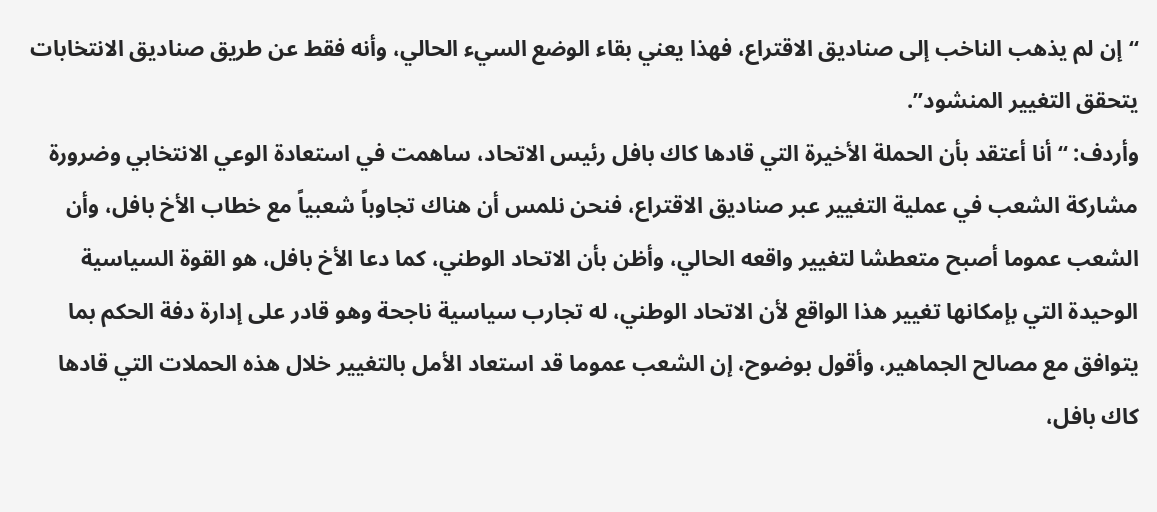“إن لم يذهب الناخب إلى صناديق الاقتراع، فهذا يعني بقاء الوضع السيء الحالي، وأنه فقط عن طريق صناديق الانتخابات يتحقق التغيير المنشود”.
وأردف: “أنا أعتقد بأن الحملة الأخيرة التي قادها كاك بافل رئيس الاتحاد، ساهمت في استعادة الوعي الانتخابي وضرورة مشاركة الشعب في عملية التغيير عبر صناديق الاقتراع، فنحن نلمس أن هناك تجاوباً شعبياً مع خطاب الأخ بافل، وأن الشعب عموما أصبح متعطشا لتغيير واقعه الحالي، وأظن بأن الاتحاد الوطني، كما دعا الأخ بافل، هو القوة السياسية الوحيدة التي بإمكانها تغيير هذا الواقع لأن الاتحاد الوطني، له تجارب سياسية ناجحة وهو قادر على إدارة دفة الحكم بما يتوافق مع مصالح الجماهير، وأقول بوضوح، إن الشعب عموما قد استعاد الأمل بالتغيير خلال هذه الحملات التي قادها كاك بافل،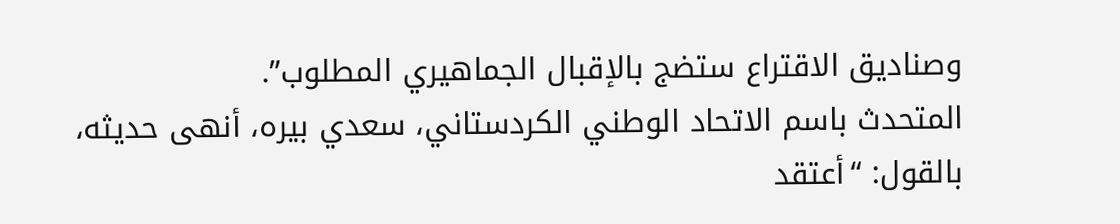وصناديق الاقتراع ستضج بالإقبال الجماهيري المطلوب”.
المتحدث باسم الاتحاد الوطني الكردستاني، سعدي بيره، أنهى حديثه، بالقول: “أعتقد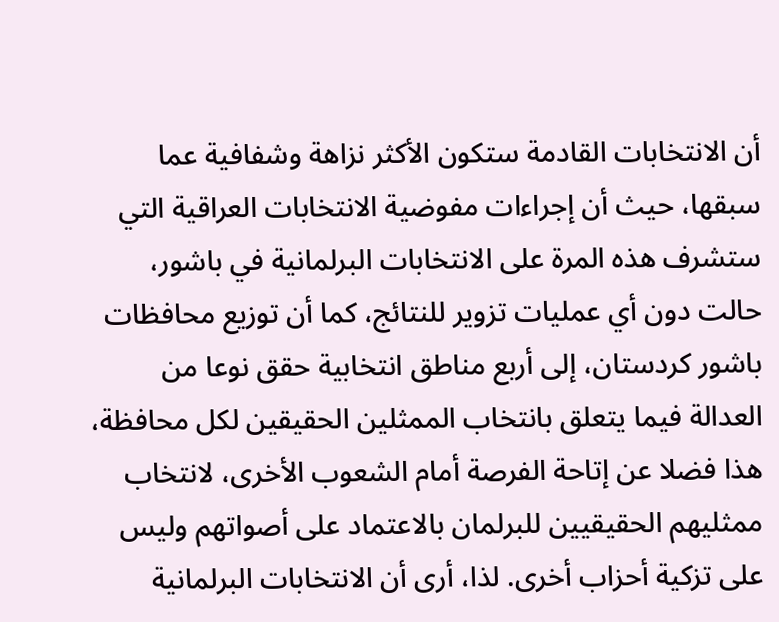أن الانتخابات القادمة ستكون الأكثر نزاهة وشفافية عما سبقها، حيث أن إجراءات مفوضية الانتخابات العراقية التي ستشرف هذه المرة على الانتخابات البرلمانية في باشور، حالت دون أي عمليات تزوير للنتائج، كما أن توزيع محافظات باشور كردستان، إلى أربع مناطق انتخابية حقق نوعا من العدالة فيما يتعلق بانتخاب الممثلين الحقيقين لكل محافظة، هذا فضلا عن إتاحة الفرصة أمام الشعوب الأخرى، لانتخاب ممثليهم الحقيقيين للبرلمان بالاعتماد على أصواتهم وليس على تزكية أحزاب أخرى. لذا، أرى أن الانتخابات البرلمانية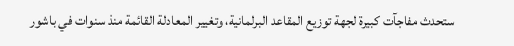ستحدث مفاجآت كبيرة لجهة توزيع المقاعد البرلمانية، وتغيير المعادلة القائمة منذ سنوات في باشور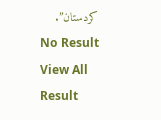كردستان”.
No Result
View All Result